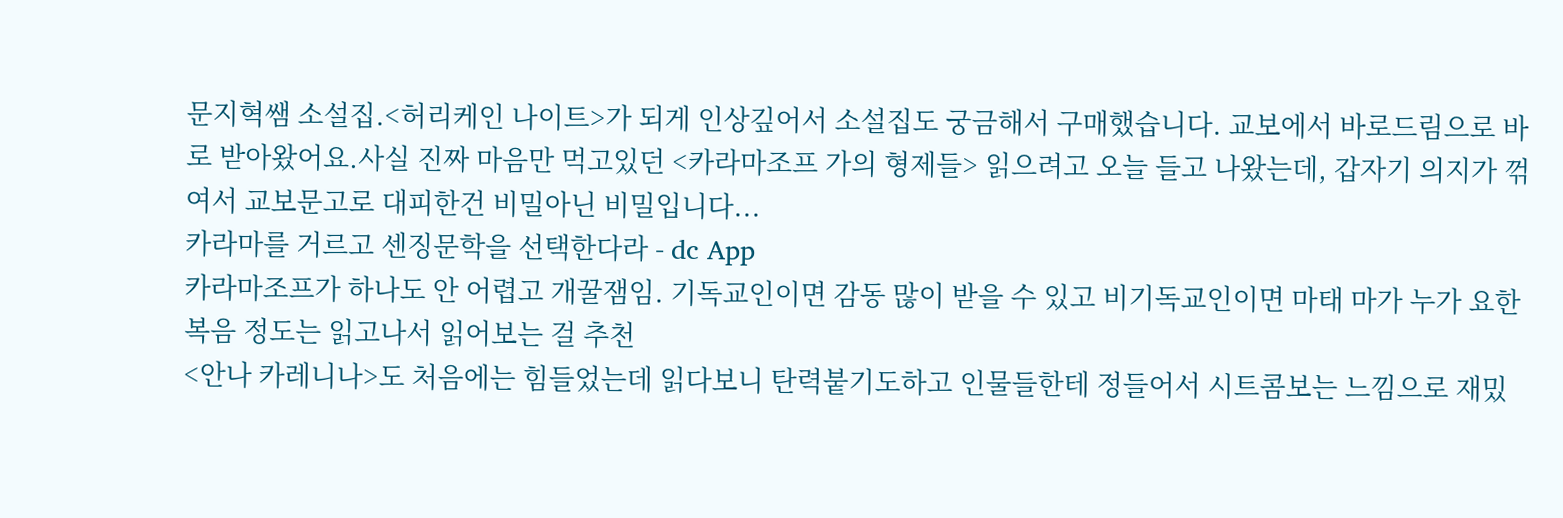문지혁쌤 소설집.<허리케인 나이트>가 되게 인상깊어서 소설집도 궁금해서 구매했습니다. 교보에서 바로드림으로 바로 받아왔어요.사실 진짜 마음만 먹고있던 <카라마조프 가의 형제들> 읽으려고 오늘 들고 나왔는데, 갑자기 의지가 꺾여서 교보문고로 대피한건 비밀아닌 비밀입니다...
카라마를 거르고 센징문학을 선택한다라 - dc App
카라마조프가 하나도 안 어렵고 개꿀잼임. 기독교인이면 감동 많이 받을 수 있고 비기독교인이면 마태 마가 누가 요한 복음 정도는 읽고나서 읽어보는 걸 추천
<안나 카레니나>도 처음에는 힘들었는데 읽다보니 탄력붙기도하고 인물들한테 정들어서 시트콤보는 느낌으로 재밌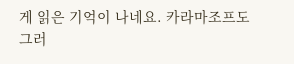게 읽은 기억이 나네요. 카라마조프도 그러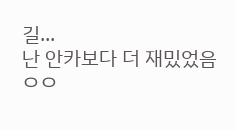길...
난 안카보다 더 재밌었음 ㅇㅇ